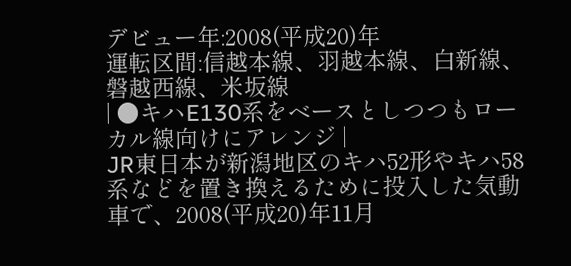デビュー年:2008(平成20)年
運転区間:信越本線、羽越本線、白新線、磐越西線、米坂線
| ●キハE130系をベースとしつつもローカル線向けにアレンジ |
JR東日本が新潟地区のキハ52形やキハ58系などを置き換えるために投入した気動車で、2008(平成20)年11月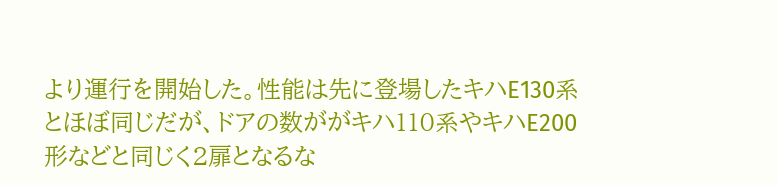より運行を開始した。性能は先に登場したキハE130系とほぼ同じだが、ドアの数ががキハ110系やキハE200形などと同じく2扉となるな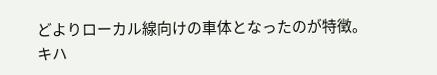どよりローカル線向けの車体となったのが特徴。
キハ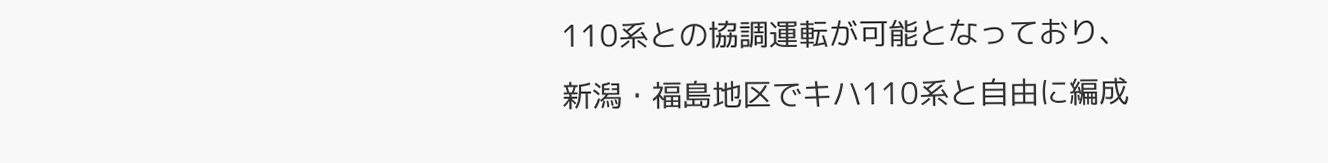110系との協調運転が可能となっており、新潟・福島地区でキハ110系と自由に編成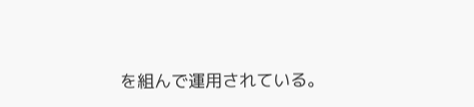を組んで運用されている。